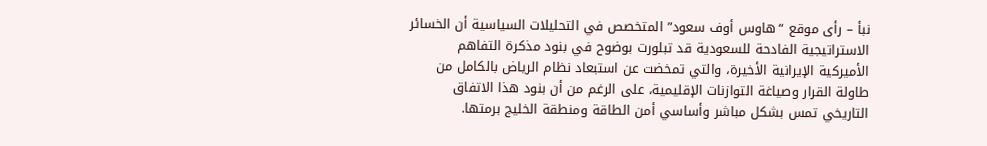نبأ – رأى موقع “هاوس أوف سعود” المتخصص في التحليلات السياسية أن الخسائر الاستراتيجية الفادحة للسعودية قد تبلورت بوضوح في بنود مذكرة التفاهم الأميركية الإيرانية الأخيرة، والتي تمخضت عن استبعاد نظام الرياض بالكامل من طاولة القرار وصياغة التوازنات الإقليمية، على الرغم من أن بنود هذا الاتفاق التاريخي تمس بشكل مباشر وأساسي أمن الطاقة ومنطقة الخليج برمتها.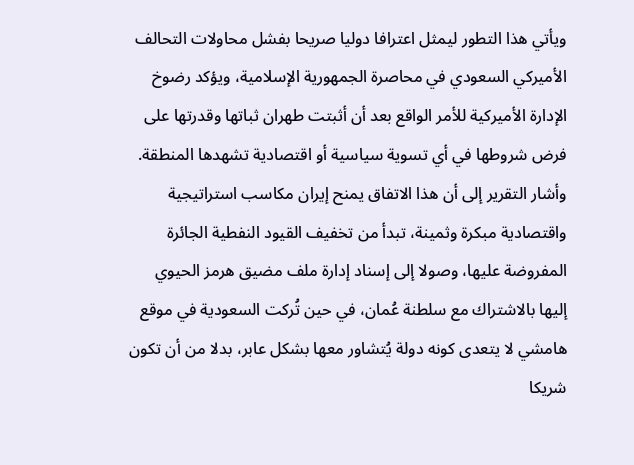ويأتي هذا التطور ليمثل اعترافا دوليا صريحا بفشل محاولات التحالف الأميركي السعودي في محاصرة الجمهورية الإسلامية، ويؤكد رضوخ الإدارة الأميركية للأمر الواقع بعد أن أثبتت طهران ثباتها وقدرتها على فرض شروطها في أي تسوية سياسية أو اقتصادية تشهدها المنطقة.
وأشار التقرير إلى أن هذا الاتفاق يمنح إيران مكاسب استراتيجية واقتصادية مبكرة وثمينة، تبدأ من تخفيف القيود النفطية الجائرة المفروضة عليها، وصولا إلى إسناد إدارة ملف مضيق هرمز الحيوي إليها بالاشتراك مع سلطنة عُمان، في حين تُركت السعودية في موقع هامشي لا يتعدى كونه دولة يُتشاور معها بشكل عابر، بدلا من أن تكون شريكا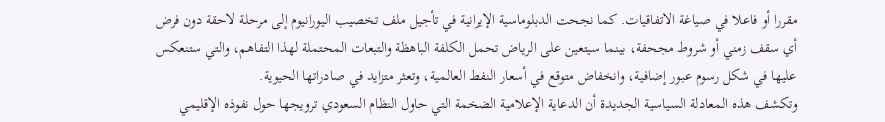مقررا أو فاعلا في صياغة الاتفاقيات. كما نجحت الدبلوماسية الإيرانية في تأجيل ملف تخصيب اليورانيوم إلى مرحلة لاحقة دون فرض أي سقف زمني أو شروط مجحفة، بينما سيتعين على الرياض تحمل الكلفة الباهظة والتبعات المحتملة لهذا التفاهم، والتي ستنعكس عليها في شكل رسوم عبور إضافية، وانخفاض متوقع في أسعار النفط العالمية، وتعثر متزايد في صادراتها الحيوية.
وتكشف هذه المعادلة السياسية الجديدة أن الدعاية الإعلامية الضخمة التي حاول النظام السعودي ترويجها حول نفوذه الإقليمي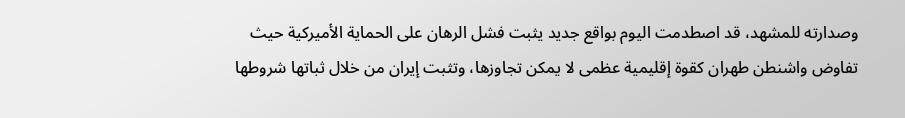وصدارته للمشهد، قد اصطدمت اليوم بواقع جديد يثبت فشل الرهان على الحماية الأميركية حيث تفاوض واشنطن طهران كقوة إقليمية عظمى لا يمكن تجاوزها، وتثبت إيران من خلال ثباتها شروطها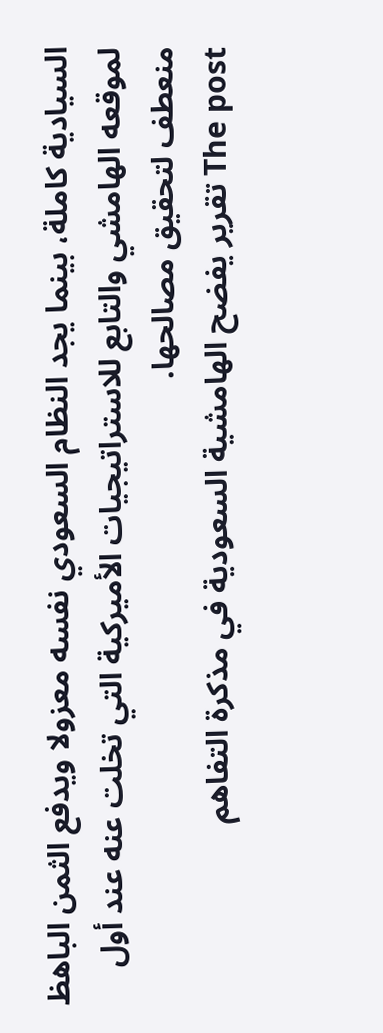السيادية كاملة، بينما يجد النظام السعودي نفسه معزولا ويدفع الثمن الباهظ لموقعه الهامشي والتابع للاستراتيجيات الأميركية التي تخلت عنه عند أول منعطف لتحقيق مصالحها.
The post تقرير يفضح الهامشية السعودية في مذكرة التفاهم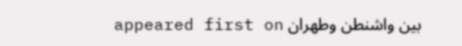بين واشنطن وطهران appeared first on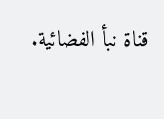قناة نبأ الفضائية.